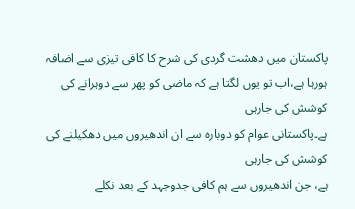پاکستان میں دھشت گردی کی شرح کا کافی تیزی سے اضافہ
ہورہا ہے،اب تو یوں لگتا ہے کہ ماضی کو پھر سے دوہرانے کی کوشش کی جارہی
ہے۔پاکستانی عوام کو دوبارہ سے ان اندھیروں میں دھکیلنے کی کوشش کی جارہی
ہے، جن اندھیروں سے ہم کافی جدوجہد کے بعد نکلے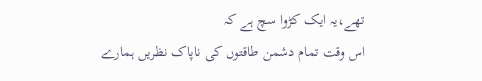تھے،یہ ایک کڑوا سچ ہے کہ
اس وقت تمام دشمن طاقتوں کی ناپاک نظریں ہمارے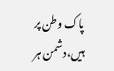پاک وطن پر ہیں،دشمن ہر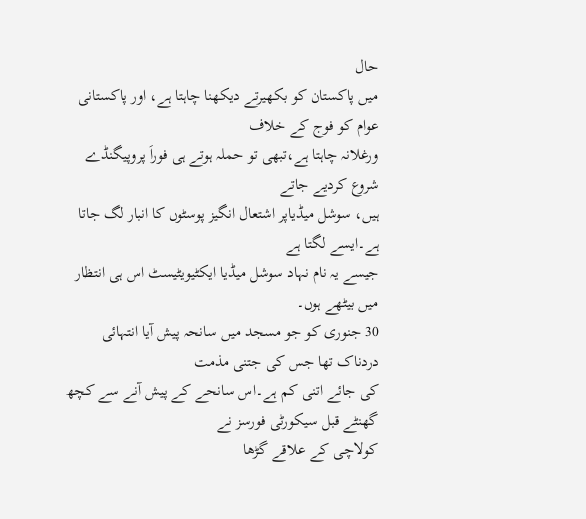حال
میں پاکستان کو بکھیرتے دیکھنا چاہتا ہے، اور پاکستانی عوام کو فوج کے خلاف
ورغلانہ چاہتا ہے،تبھی تو حملہ ہوتے ہی فوراَ پروپیگنڈے شروع کردیے جاتے
ہیں، سوشل میڈیاپر اشتعال انگیز پوسٹوں کا انبار لگ جاتا ہے۔ایسے لگتا ہے
جیسے یہ نام نہاد سوشل میڈیا ایکٹیویٹیسٹ اس ہی انتظار میں بیٹھے ہوں۔
30 جنوری کو جو مسجد میں سانحہ پیش آیا انتہائی دردناک تھا جس کی جتنی مذمت
کی جائے اتنی کم ہے۔اس سانحے کے پیش آنے سے کچھ گھنٹے قبل سیکورٹی فورسز نے
کولاچی کے علاقے گڑھا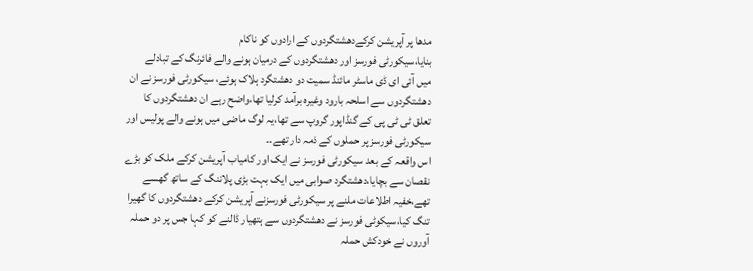مدھا پر آپریشن کرکےدھشتگردوں کے ارادوں کو ناکام
بنایا،سیکورٹی فورسز اور دھشتگردوں کے درمیان ہونے والے فائرنگ کے تبادلے
میں آئی ای ڈی ماسٹر مائنڈ سمیت دو دھشتگرد ہلاک ہوئے، سیکورٹی فورسز نے ان
دھشتگردوں سے اسلحہ بارود وغیرہ برآمد کرلیا تھا،واضح رہے ان دھشتگردوں کا
تعلق ٹی ٹی پی کے گنڈاپور گروپ سے تھا،یہ لوگ ماضی میں ہونے والے پولیس اور
سیکورٹی فورسز پر حملوں کے ذمہ دار تھے۔۔
اس واقعہ کے بعد سیکورٹی فورسز نے ایک اور کامیاب آپریشن کرکے ملک کو بڑے
نقصان سے بچایا،دھشتگرد صوابی میں ایک بہت بڑی پلاننگ کے ساتھ گھسے
تھے،خفیہ اطلاعات ملنے پر سیکورٹی فورسزنے آپریشن کرکے دھشتگردوں کا گھیرا
تنگ کیا،سیکوٹی فورسز نے دھشتگردوں سے ہتھیار ڈالنے کو کہا جس پر دو حملہ
آوروں نے خودکش حملہ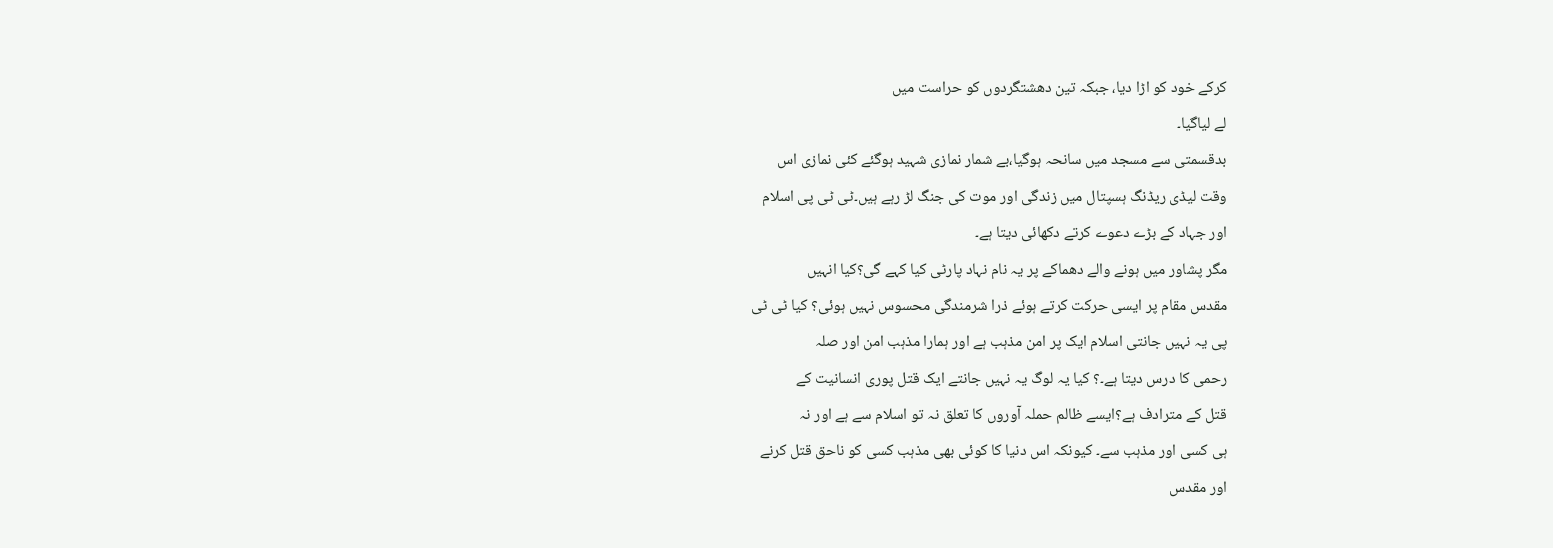کرکے خود کو اڑا دیا، جبکہ تین دھشتگردوں کو حراست میں
لے لیاگیا۔
بدقسمتی سے مسجد میں سانحہ ہوگیا،بے شمار نمازی شہید ہوگئے کئی نمازی اس
وقت لیڈی ریڈنگ ہسپتال میں زندگی اور موت کی جنگ لڑ رہے ہیں۔ٹی ٹی پی اسلام
اور جہاد کے بڑے دعوے کرتے دکھائی دیتا ہے۔
مگر پشاور میں ہونے والے دھماکے پر یہ نام نہاد پارٹی کیا کہے گی؟کیا انہیں
مقدس مقام پر ایسی حرکت کرتے ہوئے ذرا شرمندگی محسوس نہیں ہوئی؟ کیا ٹی ٹی
پی یہ نہیں جانتی اسلام ایک پر امن مذہب ہے اور ہمارا مذہب امن اور صلہ
رحمی کا درس دیتا ہے۔؟ کیا یہ لوگ یہ نہیں جانتے ایک قتل پوری انسانیت کے
قتل کے مترادف ہے؟ایسے ظالم حملہ آوروں کا تعلق نہ تو اسلام سے ہے اور نہ
ہی کسی اور مذہب سے۔ کیونکہ اس دنیا کا کوئی بھی مذہب کسی کو ناحق قتل کرنے
اور مقدس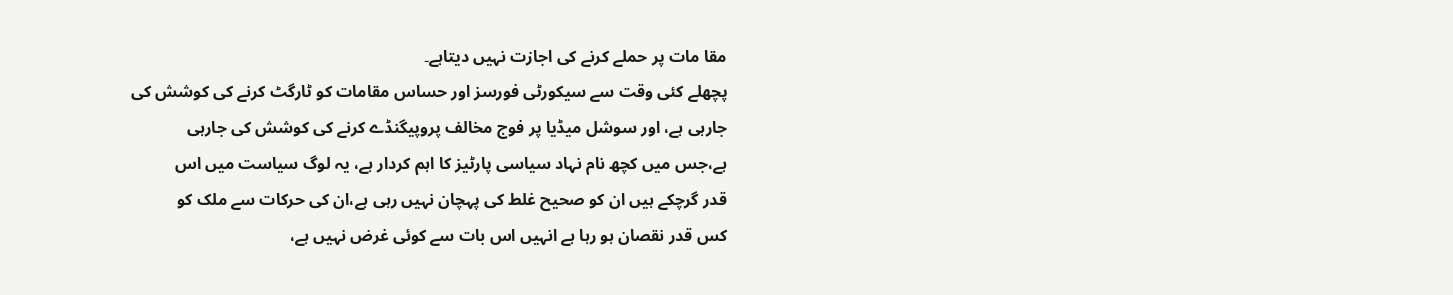مقا مات پر حملے کرنے کی اجازت نہیں دیتاہے۔
پچھلے کئی وقت سے سیکورٹی فورسز اور حساس مقامات کو ٹارگٹ کرنے کی کوشش کی
جارہی ہے، اور سوشل میڈیا پر فوج مخالف پروپیگنڈے کرنے کی کوشش کی جارہی
ہے،جس میں کچھ نام نہاد سیاسی پارٹیز کا اہم کردار ہے، یہ لوگ سیاست میں اس
قدر گرچکے ہیں ان کو صحیح غلط کی پہچان نہیں رہی ہے،ان کی حرکات سے ملک کو
کس قدر نقصان ہو رہا ہے انہیں اس بات سے کوئی غرض نہیں ہے،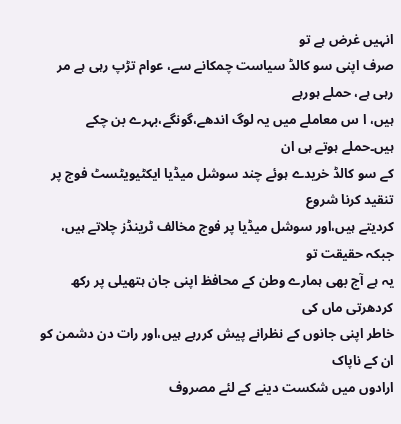انہیں غرض ہے تو
صرف اپنی سو کالڈ سیاست چمکانے سے، عوام تڑپ رہی ہے مر رہی ہے، حملے ہورہے
ہیں، ا س معاملے میں یہ لوگ اندھے،گونگے،بہرے بن چکے ہیں۔حملے ہوتے ہی ان
کے سو کالڈ خریدے ہوئے چند سوشل میڈیا ایکٹیویٹسٹ فوج پر تنقید کرنا شروع
کردیتے ہیں،اور سوشل میڈیا پر فوج مخالف ٹرینڈز چلاتے ہیں، جبکہ حقیقت تو
یہ ہے آج بھی ہمارے وطن کے محافظ اپنی جان ہتھیلی پر رکھ کردھرتی ماں کی
خاطر اپنی جانوں کے نظرانے پیش کررہے ہیں،اور رات دن دشمن کو ان کے ناپاک
ارادوں میں شکست دینے کے لئے مصروف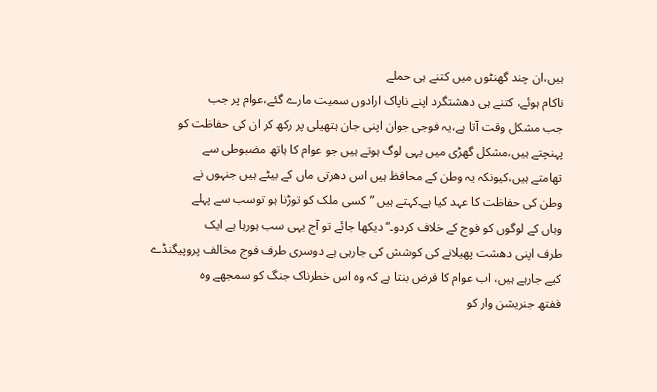ہیں،ان چند گھنٹوں میں کتنے ہی حملے
ناکام ہوئے، کتنے ہی دھشتگرد اپنے ناپاک ارادوں سمیت مارے گئے،عوام پر جب
جب مشکل وقت آتا ہے،یہ فوجی جوان اپنی جان ہتھیلی پر رکھ کر ان کی حفاظت کو
پہنچتے ہیں،مشکل گھڑی میں یہی لوگ ہوتے ہیں جو عوام کا ہاتھ مضبوطی سے
تھامتے ہیں،کیونکہ یہ وطن کے محافظ ہیں اس دھرتی ماں کے بیٹے ہیں جنہوں نے
وطن کی حفاظت کا عہد کیا ہے۔کہتے ہیں ”کسی ملک کو توڑنا ہو توسب سے پہلے
وہاں کے لوگوں کو فوج کے خلاف کردو۔“ دیکھا جائے تو آج یہی سب ہورہا ہے ایک
طرف اپنی دھشت پھیلانے کی کوشش کی جارہی ہے دوسری طرف فوج مخالف پروپیگنڈے
کیے جارہے ہیں، اب عوام کا فرض بنتا ہے کہ وہ اس خطرناک جنگ کو سمجھے وہ
ففتھ جنریشن وار کو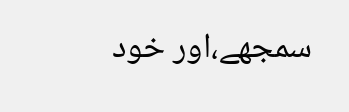سمجھے،اور خود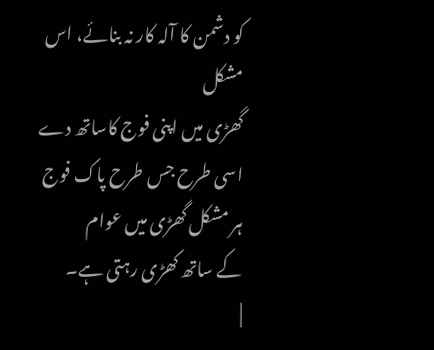کو دشمن کا آلہ کار نہ بنائے، اس مشکل
گھڑی میں اپنی فوج کاساتھ دے اسی طرح جس طرح پاک فوج ہر مشکل گھڑی میں عوام
کے ساتھ کھڑی رہتی ہے۔
|